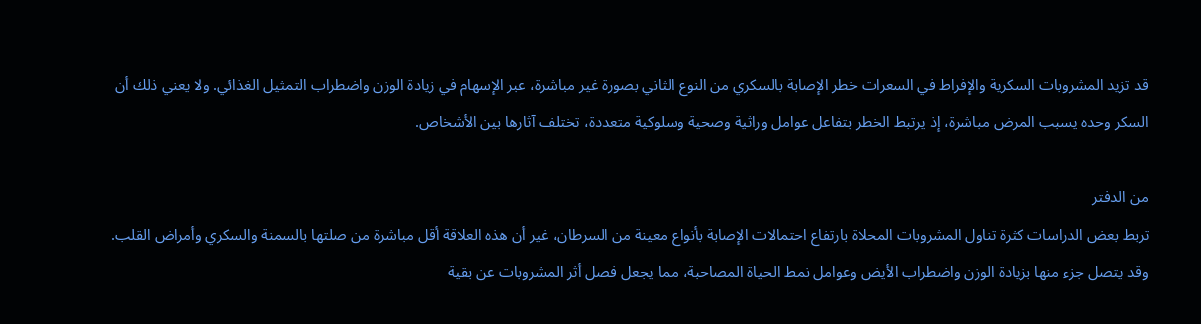قد تزيد المشروبات السكرية والإفراط في السعرات خطر الإصابة بالسكري من النوع الثاني بصورة غير مباشرة، عبر الإسهام في زيادة الوزن واضطراب التمثيل الغذائي. ولا يعني ذلك أن السكر وحده يسبب المرض مباشرة، إذ يرتبط الخطر بتفاعل عوامل وراثية وصحية وسلوكية متعددة، تختلف آثارها بين الأشخاص.

من الدفتر
تربط بعض الدراسات كثرة تناول المشروبات المحلاة بارتفاع احتمالات الإصابة بأنواع معينة من السرطان، غير أن هذه العلاقة أقل مباشرة من صلتها بالسمنة والسكري وأمراض القلب. وقد يتصل جزء منها بزيادة الوزن واضطراب الأيض وعوامل نمط الحياة المصاحبة، مما يجعل فصل أثر المشروبات عن بقية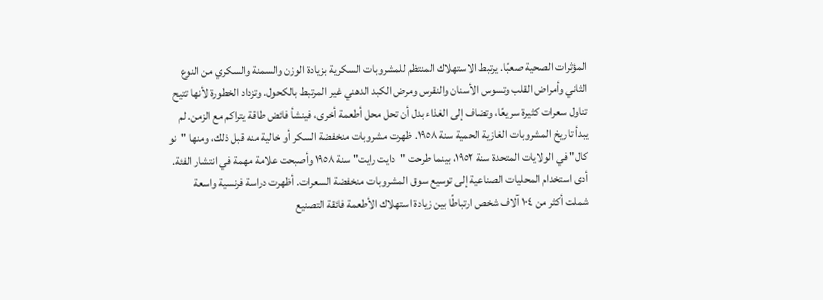المؤثرات الصحية صعبًا. يرتبط الاستهلاك المنتظم للمشروبات السكرية بزيادة الوزن والسمنة والسكري من النوع الثاني وأمراض القلب وتسوس الأسنان والنقرس ومرض الكبد الدهني غير المرتبط بالكحول. وتزداد الخطورة لأنها تتيح تناول سعرات كثيرة سريعًا، وتضاف إلى الغذاء بدل أن تحل محل أطعمة أخرى، فينشأ فائض طاقة يتراكم مع الزمن. لم يبدأ تاريخ المشروبات الغازية الحمية سنة ١٩٥٨. ظهرت مشروبات منخفضة السكر أو خالية منه قبل ذلك، ومنها "نو كال" في الولايات المتحدة سنة ١٩٥٢، بينما طرحت "دايت رايت" سنة ١٩٥٨ وأصبحت علامة مهمة في انتشار الفئة. أدى استخدام المحليات الصناعية إلى توسيع سوق المشروبات منخفضة السعرات. أظهرت دراسة فرنسية واسعة شملت أكثر من ١٠٤ آلاف شخص ارتباطًا بين زيادة استهلاك الأطعمة فائقة التصنيع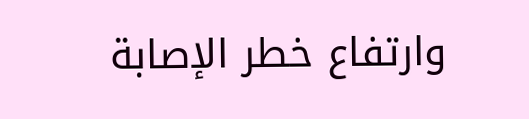وارتفاع خطر الإصابة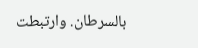بالسرطان. وارتبطت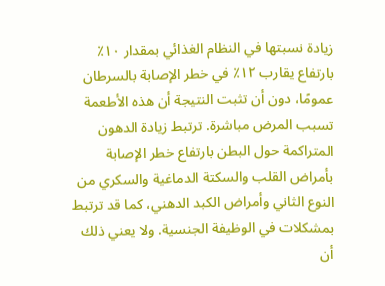زيادة نسبتها في النظام الغذائي بمقدار ١٠٪ بارتفاع يقارب ١٢٪ في خطر الإصابة بالسرطان عمومًا، دون أن تثبت النتيجة أن هذه الأطعمة تسبب المرض مباشرة. ترتبط زيادة الدهون المتراكمة حول البطن بارتفاع خطر الإصابة بأمراض القلب والسكتة الدماغية والسكري من النوع الثاني وأمراض الكبد الدهني، كما قد ترتبط بمشكلات في الوظيفة الجنسية. ولا يعني ذلك أن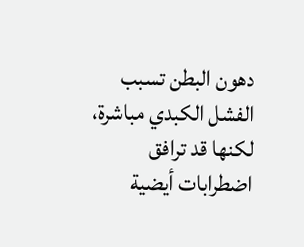دهون البطن تسبب الفشل الكبدي مباشرة، لكنها قد ترافق اضطرابات أيضية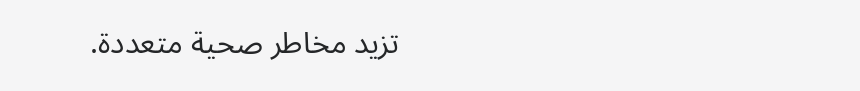تزيد مخاطر صحية متعددة.